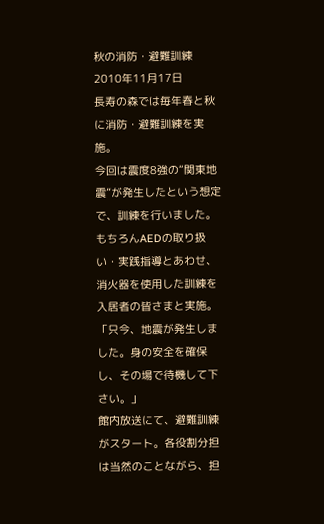秋の消防・避難訓練 2010年11月17日
長寿の森では毎年春と秋に消防・避難訓練を実施。
今回は震度8強の“関東地震”が発生したという想定で、訓練を行いました。
もちろんAEDの取り扱い・実践指導とあわせ、消火器を使用した訓練を入居者の皆さまと実施。
「只今、地震が発生しました。身の安全を確保し、その場で待機して下さい。」
館内放送にて、避難訓練がスタート。各役割分担は当然のことながら、担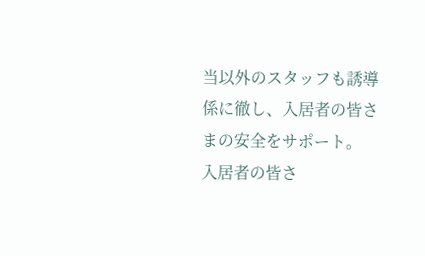当以外のスタッフも誘導係に徹し、入居者の皆さまの安全をサポート。 入居者の皆さ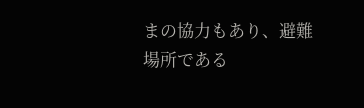まの協力もあり、避難場所である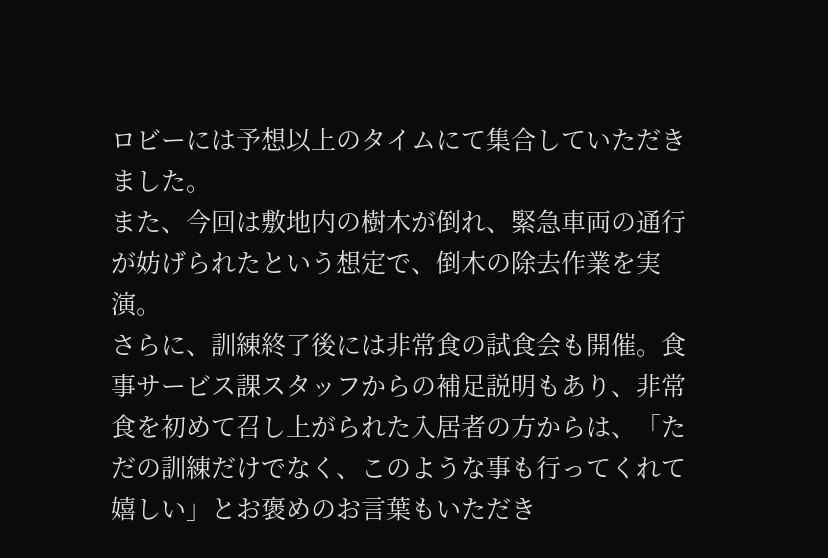ロビーには予想以上のタイムにて集合していただきました。
また、今回は敷地内の樹木が倒れ、緊急車両の通行が妨げられたという想定で、倒木の除去作業を実演。
さらに、訓練終了後には非常食の試食会も開催。食事サービス課スタッフからの補足説明もあり、非常食を初めて召し上がられた入居者の方からは、「ただの訓練だけでなく、このような事も行ってくれて嬉しい」とお褒めのお言葉もいただき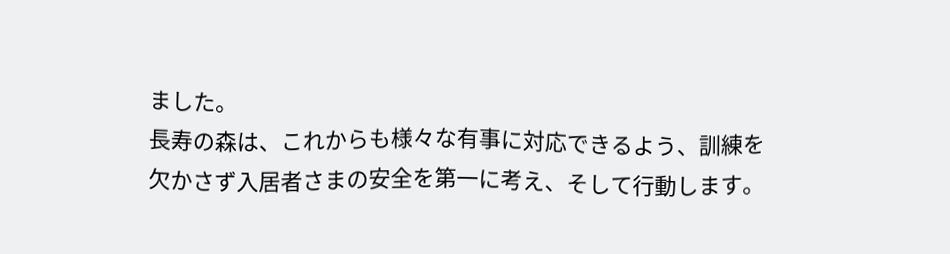ました。
長寿の森は、これからも様々な有事に対応できるよう、訓練を欠かさず入居者さまの安全を第一に考え、そして行動します。